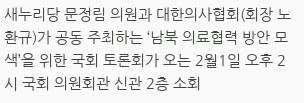새누리당 문정림 의원과 대한의사협회(회장 노환규)가 공동 주최하는 ‘남북 의료협력 방안 모색’을 위한 국회 토론회가 오는 2월1일 오후 2시 국회 의원회관 신관 2층 소회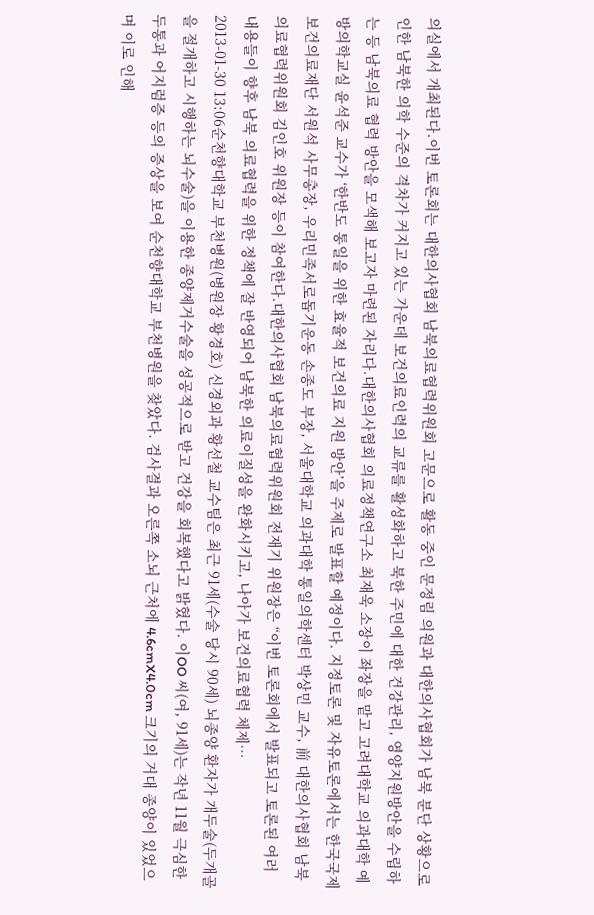의실에서 개최된다.이번 토론회는 대한의사협회 남북의료협력위원회 고문으로 활동 중인 문정림 의원과 대한의사협회가 남북 분단 상황으로 인한 남북한 의학 수준의 격차가 커지고 있는 가운데 보건의료인력의 교류를 활성화하고 북한 주민에 대한 건강관리, 영양지원방안을 수립하는 등 남북의료 협력 방안을 모색해 보고자 마련된 자리다.대한의사협회 의료정책연구소 최재욱 소장이 좌장을 맡고 고려대학교 의과대학 예방의학교실 윤석준 교수가 ‘한반도 통일을 위한 효율적 보건의료 지원 방안’을 주제로 발표할 예정이다. 지정토론 및 자유토론에서는 한국국제보건의료재단 서원석 사무총장, 우리민족서로돕기운동 손종도 부장, 서울대학교 의과대학 통일의학센터 박상민 교수, 前 대한의사협회 남북의료협력위원회 김인호 위원장 등이 참여한다.대한의사협회 남북의료협력위원회 전재기 위원장은 “이번 토론회에서 발표되고 토론된 여러 내용들이 향후 남북 의료협력을 위한 정책에 잘 반영되어 남북한 의료이질성을 완화시키고, 나아가 보건의료협력 체제…
2013-01-30 13:06순천향대학교 부천병원(병원장 황경호) 신경외과 황선철 교수팀은 최근 91세(수술 당시 90세) 뇌종양 환자가 개두술(두개골을 절개하고 시행하는 뇌수술)을 이용한 종양제거수술을 성공적으로 받고 건강을 회복했다고 밝혔다. 이OO 씨(여, 91세)는 작년 11월 극심한 두통과 어지럼증 등의 증상을 보여 순천향대학교 부천병원을 찾았다. 검사결과 오른쪽 소뇌 근처에 4.6cmX4.0cm 크기의 거대 종양이 있었으며 이로 인해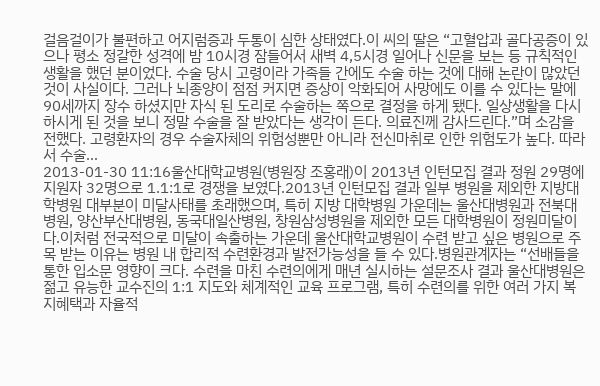걸음걸이가 불편하고 어지럼증과 두통이 심한 상태였다.이 씨의 딸은 “고혈압과 골다공증이 있으나 평소 정갈한 성격에 밤 10시경 잠들어서 새벽 4,5시경 일어나 신문을 보는 등 규칙적인 생활을 했던 분이었다. 수술 당시 고령이라 가족들 간에도 수술 하는 것에 대해 논란이 많았던 것이 사실이다. 그러나 뇌종양이 점점 커지면 증상이 악화되어 사망에도 이를 수 있다는 말에 90세까지 장수 하셨지만 자식 된 도리로 수술하는 쪽으로 결정을 하게 됐다. 일상생활을 다시 하시게 된 것을 보니 정말 수술을 잘 받았다는 생각이 든다. 의료진께 감사드린다.”며 소감을 전했다. 고령환자의 경우 수술자체의 위험성뿐만 아니라 전신마취로 인한 위험도가 높다. 따라서 수술…
2013-01-30 11:16울산대학교병원(병원장 조홍래)이 2013년 인턴모집 결과 정원 29명에 지원자 32명으로 1.1:1로 경쟁을 보였다.2013년 인턴모집 결과 일부 병원을 제외한 지방대학병원 대부분이 미달사태를 초래했으며, 특히 지방 대학병원 가운데는 울산대병원과 전북대병원, 양산부산대병원, 동국대일산병원, 창원삼성병원을 제외한 모든 대학병원이 정원미달이다.이처럼 전국적으로 미달이 속출하는 가운데 울산대학교병원이 수련 받고 싶은 병원으로 주목 받는 이유는 병원 내 합리적 수련환경과 발전가능성을 들 수 있다.병원관계자는 “선배들을 통한 입소문 영향이 크다. 수련을 마친 수련의에게 매년 실시하는 설문조사 결과 울산대병원은 젊고 유능한 교수진의 1:1 지도와 체계적인 교육 프로그램, 특히 수련의를 위한 여러 가지 복지혜택과 자율적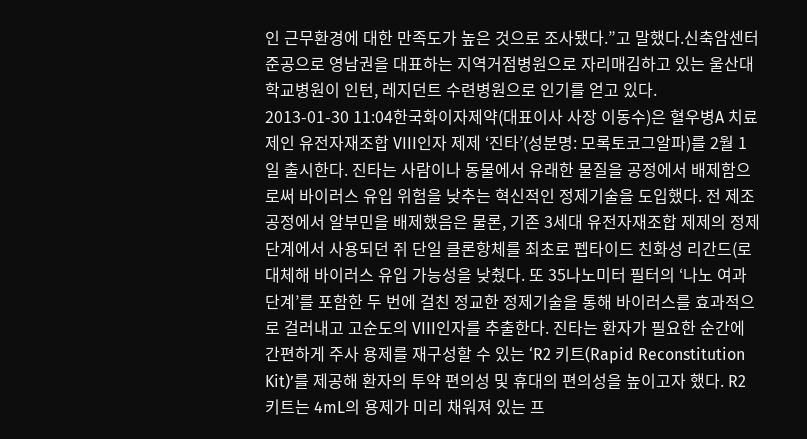인 근무환경에 대한 만족도가 높은 것으로 조사됐다.”고 말했다.신축암센터 준공으로 영남권을 대표하는 지역거점병원으로 자리매김하고 있는 울산대학교병원이 인턴, 레지던트 수련병원으로 인기를 얻고 있다.
2013-01-30 11:04한국화이자제약(대표이사 사장 이동수)은 혈우병A 치료제인 유전자재조합 VIII인자 제제 ‘진타’(성분명: 모록토코그알파)를 2월 1일 출시한다. 진타는 사람이나 동물에서 유래한 물질을 공정에서 배제함으로써 바이러스 유입 위험을 낮추는 혁신적인 정제기술을 도입했다. 전 제조공정에서 알부민을 배제했음은 물론, 기존 3세대 유전자재조합 제제의 정제단계에서 사용되던 쥐 단일 클론항체를 최초로 펩타이드 친화성 리간드(로 대체해 바이러스 유입 가능성을 낮췄다. 또 35나노미터 필터의 ‘나노 여과단계’를 포함한 두 번에 걸친 정교한 정제기술을 통해 바이러스를 효과적으로 걸러내고 고순도의 VIII인자를 추출한다. 진타는 환자가 필요한 순간에 간편하게 주사 용제를 재구성할 수 있는 ‘R2 키트(Rapid Reconstitution Kit)’를 제공해 환자의 투약 편의성 및 휴대의 편의성을 높이고자 했다. R2 키트는 4mL의 용제가 미리 채워져 있는 프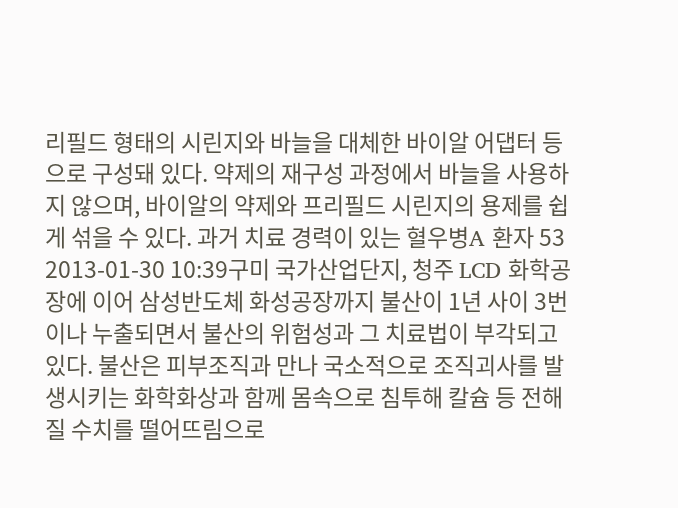리필드 형태의 시린지와 바늘을 대체한 바이알 어댑터 등으로 구성돼 있다. 약제의 재구성 과정에서 바늘을 사용하지 않으며, 바이알의 약제와 프리필드 시린지의 용제를 쉽게 섞을 수 있다. 과거 치료 경력이 있는 혈우병A 환자 53
2013-01-30 10:39구미 국가산업단지, 청주 LCD 화학공장에 이어 삼성반도체 화성공장까지 불산이 1년 사이 3번이나 누출되면서 불산의 위험성과 그 치료법이 부각되고 있다. 불산은 피부조직과 만나 국소적으로 조직괴사를 발생시키는 화학화상과 함께 몸속으로 침투해 칼슘 등 전해질 수치를 떨어뜨림으로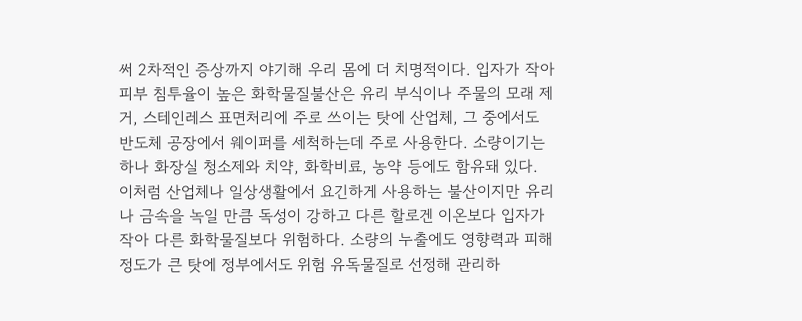써 2차적인 증상까지 야기해 우리 몸에 더 치명적이다. 입자가 작아 피부 침투율이 높은 화학물질불산은 유리 부식이나 주물의 모래 제거, 스테인레스 표면처리에 주로 쓰이는 탓에 산업체, 그 중에서도 반도체 공장에서 웨이퍼를 세척하는데 주로 사용한다. 소량이기는 하나 화장실 청소제와 치약, 화학비료, 농약 등에도 함유돼 있다. 이처럼 산업체나 일상생활에서 요긴하게 사용하는 불산이지만 유리나 금속을 녹일 만큼 독성이 강하고 다른 할로겐 이온보다 입자가 작아 다른 화학물질보다 위험하다. 소량의 누출에도 영향력과 피해정도가 큰 탓에 정부에서도 위험 유독물질로 선정해 관리하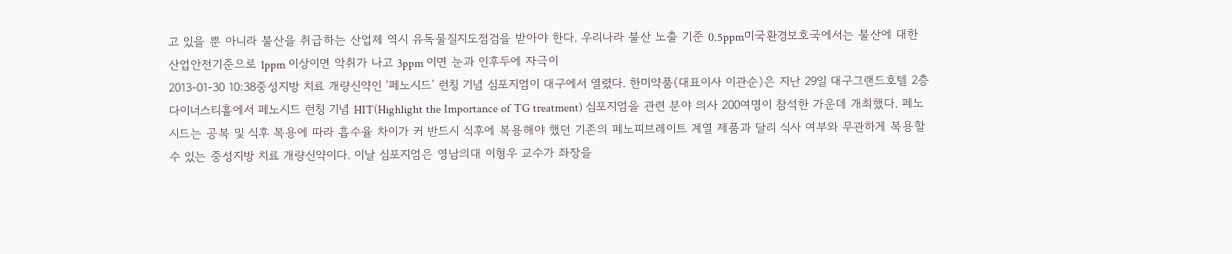고 있을 뿐 아니라 불산을 취급하는 산업체 역시 유독물질지도점검을 받아야 한다. 우리나라 불산 노출 기준 0.5ppm미국환경보호국에서는 불산에 대한 산업안전기준으로 1ppm 이상이면 악취가 나고 3ppm 이면 눈과 인후두에 자극이
2013-01-30 10:38중성지방 치료 개량신약인 ‘페노시드’ 런칭 기념 심포지엄이 대구에서 열렸다. 한미약품(대표이사 이관순)은 지난 29일 대구그랜드호텔 2층 다이너스티홀에서 페노시드 런칭 기념 HIT(Highlight the Importance of TG treatment) 심포지엄을 관련 분야 의사 200여명이 참석한 가운데 개최했다. 페노시드는 공복 및 식후 복용에 따라 흡수율 차이가 커 반드시 식후에 복용해야 했던 기존의 페노피브레이트 계열 제품과 달리 식사 여부와 무관하게 복용할 수 있는 중성지방 치료 개량신약이다. 이날 심포지엄은 영남의대 이형우 교수가 좌장을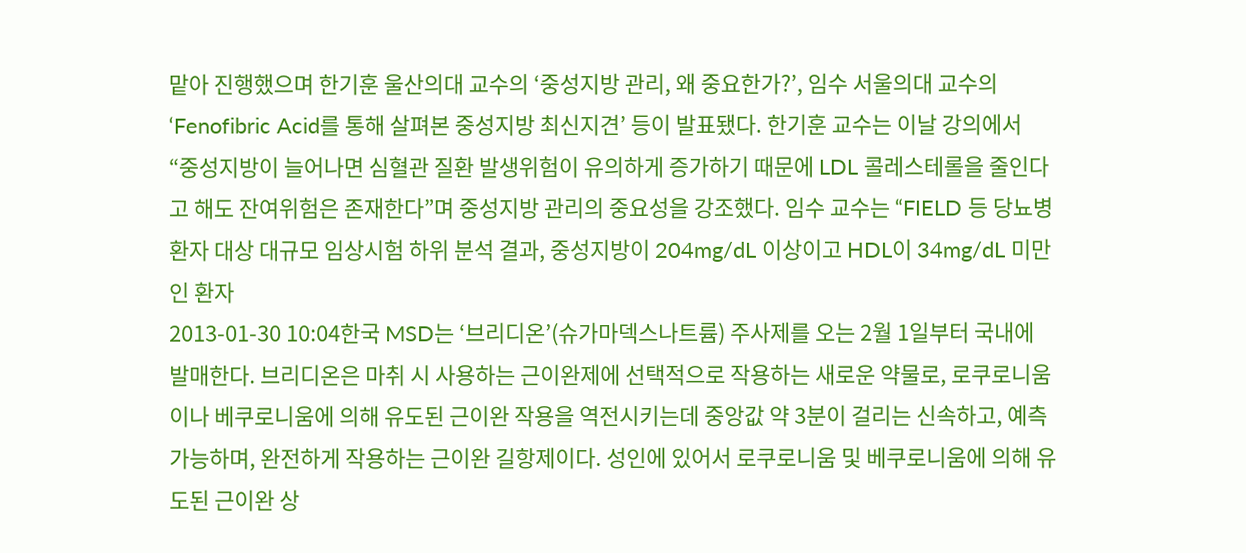맡아 진행했으며 한기훈 울산의대 교수의 ‘중성지방 관리, 왜 중요한가?’, 임수 서울의대 교수의 ‘Fenofibric Acid를 통해 살펴본 중성지방 최신지견’ 등이 발표됐다. 한기훈 교수는 이날 강의에서 “중성지방이 늘어나면 심혈관 질환 발생위험이 유의하게 증가하기 때문에 LDL 콜레스테롤을 줄인다고 해도 잔여위험은 존재한다”며 중성지방 관리의 중요성을 강조했다. 임수 교수는 “FIELD 등 당뇨병환자 대상 대규모 임상시험 하위 분석 결과, 중성지방이 204mg/dL 이상이고 HDL이 34mg/dL 미만인 환자
2013-01-30 10:04한국 MSD는 ‘브리디온’(슈가마덱스나트륨) 주사제를 오는 2월 1일부터 국내에 발매한다. 브리디온은 마취 시 사용하는 근이완제에 선택적으로 작용하는 새로운 약물로, 로쿠로니움이나 베쿠로니움에 의해 유도된 근이완 작용을 역전시키는데 중앙값 약 3분이 걸리는 신속하고, 예측가능하며, 완전하게 작용하는 근이완 길항제이다. 성인에 있어서 로쿠로니움 및 베쿠로니움에 의해 유도된 근이완 상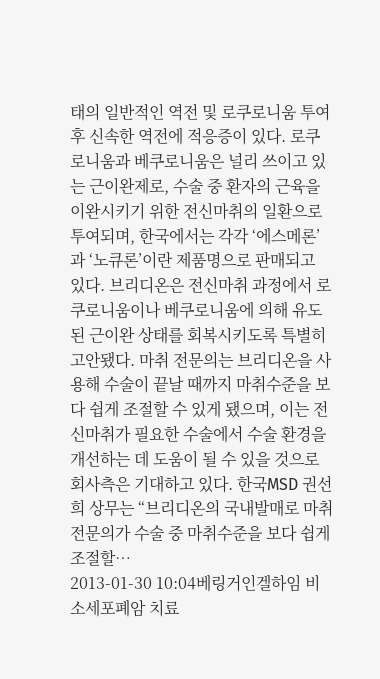태의 일반적인 역전 및 로쿠로니움 투여 후 신속한 역전에 적응증이 있다. 로쿠로니움과 베쿠로니움은 널리 쓰이고 있는 근이완제로, 수술 중 환자의 근육을 이완시키기 위한 전신마취의 일환으로 투여되며, 한국에서는 각각 ‘에스메론’과 ‘노큐론’이란 제품명으로 판매되고 있다. 브리디온은 전신마취 과정에서 로쿠로니움이나 베쿠로니움에 의해 유도된 근이완 상태를 회복시키도록 특별히 고안됐다. 마취 전문의는 브리디온을 사용해 수술이 끝날 때까지 마취수준을 보다 쉽게 조절할 수 있게 됐으며, 이는 전신마취가 필요한 수술에서 수술 환경을 개선하는 데 도움이 될 수 있을 것으로 회사측은 기대하고 있다. 한국MSD 권선희 상무는 “브리디온의 국내발매로 마취 전문의가 수술 중 마취수준을 보다 쉽게 조절할…
2013-01-30 10:04베링거인겔하임 비소세포폐암 치료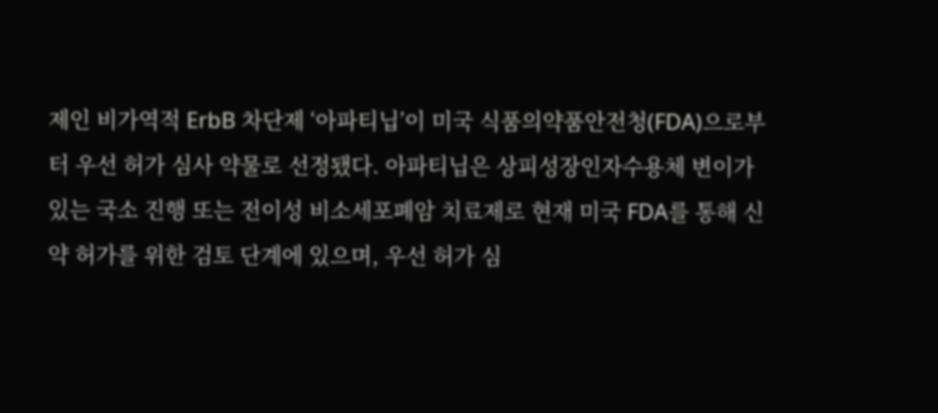제인 비가역적 ErbB 차단제 ‘아파티닙’이 미국 식품의약품안전청(FDA)으로부터 우선 허가 심사 약물로 선정됐다. 아파티닙은 상피성장인자수용체 변이가 있는 국소 진행 또는 전이성 비소세포폐암 치료제로 현재 미국 FDA를 통해 신약 허가를 위한 검토 단계에 있으며, 우선 허가 심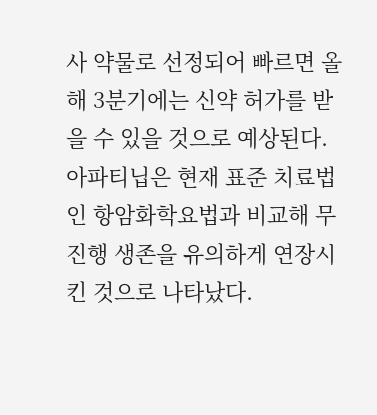사 약물로 선정되어 빠르면 올해 3분기에는 신약 허가를 받을 수 있을 것으로 예상된다. 아파티닙은 현재 표준 치료법인 항암화학요법과 비교해 무진행 생존을 유의하게 연장시킨 것으로 나타났다.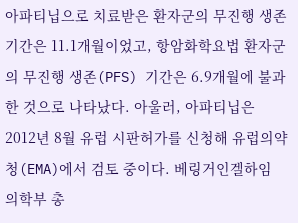아파티닙으로 치료받은 환자군의 무진행 생존 기간은 11.1개월이었고, 항암화학요법 환자군의 무진행 생존(PFS) 기간은 6.9개월에 불과한 것으로 나타났다. 아울러, 아파티닙은 2012년 8월 유럽 시판허가를 신청해 유럽의약청(EMA)에서 검토 중이다. 베링거인겔하임 의학부 총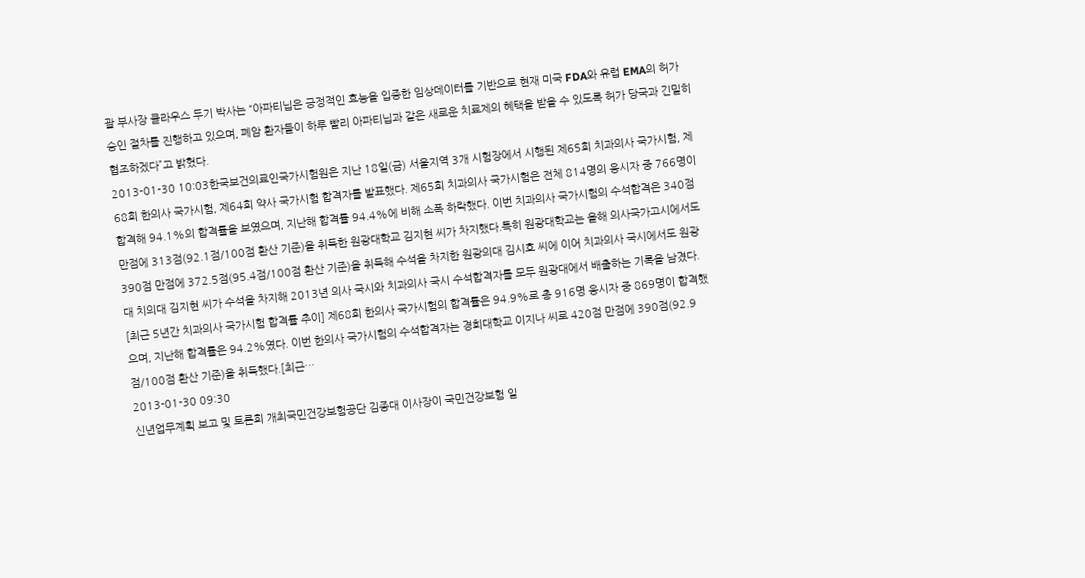괄 부사장 클라우스 두기 박사는 “아파티닙은 긍정적인 효능을 입증한 임상데이터를 기반으로 현재 미국 FDA와 유럽 EMA의 허가 승인 절차를 진행하고 있으며, 폐암 환자들이 하루 빨리 아파티닙과 같은 새로운 치료제의 혜택을 받을 수 있도록 허가 당국과 긴밀히 협조하겠다”고 밝혔다.
2013-01-30 10:03한국보건의료인국가시험원은 지난 18일(금) 서울지역 3개 시험장에서 시행된 제65회 치과의사 국가시험, 제68회 한의사 국가시험, 제64회 약사 국가시험 합격자를 발표했다. 제65회 치과의사 국가시험은 전체 814명의 응시자 중 766명이 합격해 94.1%의 합격률을 보였으며, 지난해 합격률 94.4%에 비해 소폭 하락했다. 이번 치과의사 국가시험의 수석합격은 340점 만점에 313점(92.1점/100점 환산 기준)을 취득한 원광대학교 김지현 씨가 차지했다.특히 원광대학교는 올해 의사국가고시에서도 390점 만점에 372.5점(95.4점/100점 환산 기준)을 취득해 수석을 차지한 원광의대 김시호 씨에 이어 치과의사 국시에서도 원광대 치의대 김지현 씨가 수석을 차지해 2013년 의사 국시와 치과의사 국시 수석합격자를 모두 원광대에서 배출하는 기록을 남겼다. [최근 5년간 치과의사 국가시험 합격률 추이] 제68회 한의사 국가시험의 합격률은 94.9%로 총 916명 응시자 중 869명이 합격했으며, 지난해 합격률은 94.2%였다. 이번 한의사 국가시험의 수석합격자는 경희대학교 이지나 씨로 420점 만점에 390점(92.9점/100점 환산 기준)을 취득했다.[최근…
2013-01-30 09:30
신년업무계획 보고 및 토론회 개최국민건강보험공단 김종대 이사장이 국민건강보험 일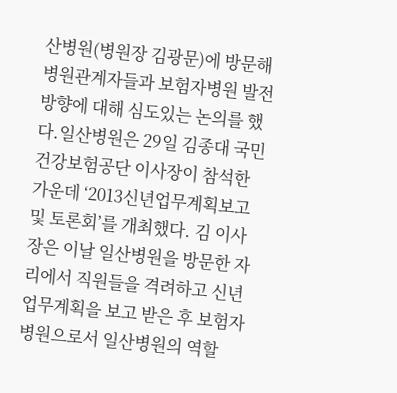산병원(병원장 김광문)에 방문해 병원관계자들과 보험자병원 발전방향에 대해 심도있는 논의를 했다.일산병원은 29일 김종대 국민건강보험공단 이사장이 참석한 가운데 ‘2013신년업무계획보고 및 토론회’를 개최했다. 김 이사장은 이날 일산병원을 방문한 자리에서 직원들을 격려하고 신년 업무계획을 보고 받은 후 보험자 병원으로서 일산병원의 역할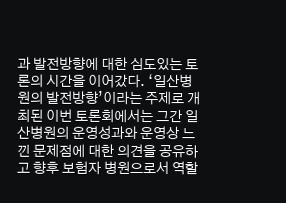과 발전방향에 대한 심도있는 토론의 시간을 이어갔다. ‘일산병원의 발전방향’이라는 주제로 개최된 이번 토론회에서는 그간 일산병원의 운영성과와 운영상 느낀 문제점에 대한 의견을 공유하고 향후 보험자 병원으로서 역할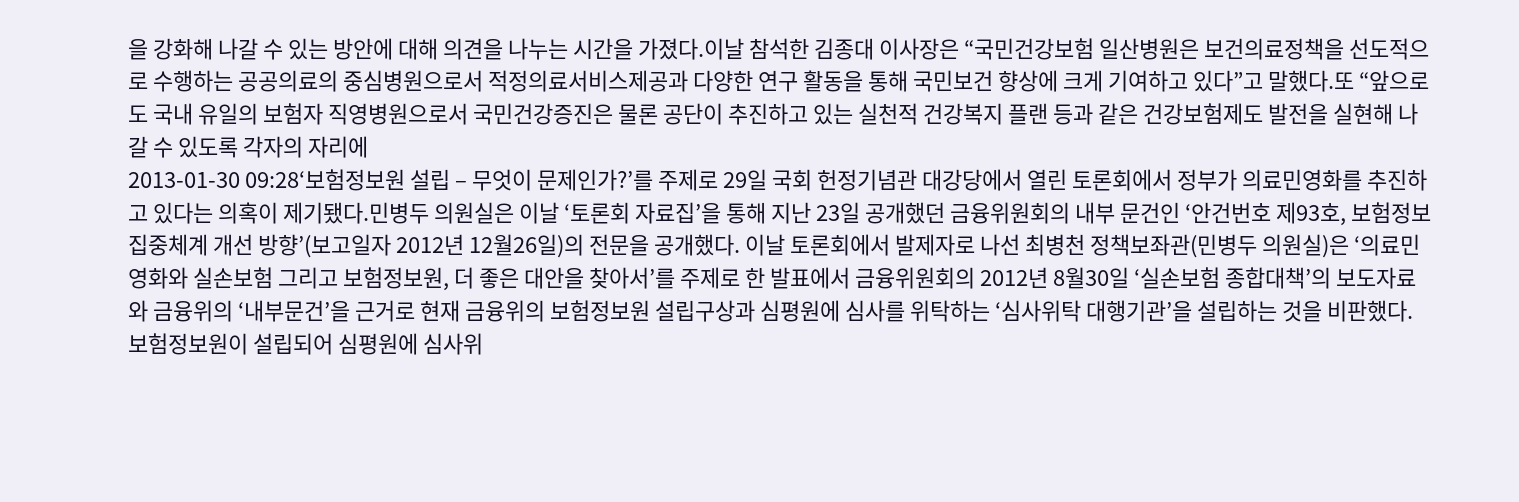을 강화해 나갈 수 있는 방안에 대해 의견을 나누는 시간을 가졌다.이날 참석한 김종대 이사장은 “국민건강보험 일산병원은 보건의료정책을 선도적으로 수행하는 공공의료의 중심병원으로서 적정의료서비스제공과 다양한 연구 활동을 통해 국민보건 향상에 크게 기여하고 있다”고 말했다.또 “앞으로도 국내 유일의 보험자 직영병원으로서 국민건강증진은 물론 공단이 추진하고 있는 실천적 건강복지 플랜 등과 같은 건강보험제도 발전을 실현해 나갈 수 있도록 각자의 자리에
2013-01-30 09:28‘보험정보원 설립 – 무엇이 문제인가?’를 주제로 29일 국회 헌정기념관 대강당에서 열린 토론회에서 정부가 의료민영화를 추진하고 있다는 의혹이 제기됐다.민병두 의원실은 이날 ‘토론회 자료집’을 통해 지난 23일 공개했던 금융위원회의 내부 문건인 ‘안건번호 제93호, 보험정보 집중체계 개선 방향’(보고일자 2012년 12월26일)의 전문을 공개했다. 이날 토론회에서 발제자로 나선 최병천 정책보좌관(민병두 의원실)은 ‘의료민영화와 실손보험 그리고 보험정보원, 더 좋은 대안을 찾아서’를 주제로 한 발표에서 금융위원회의 2012년 8월30일 ‘실손보험 종합대책’의 보도자료와 금융위의 ‘내부문건’을 근거로 현재 금융위의 보험정보원 설립구상과 심평원에 심사를 위탁하는 ‘심사위탁 대행기관’을 설립하는 것을 비판했다. 보험정보원이 설립되어 심평원에 심사위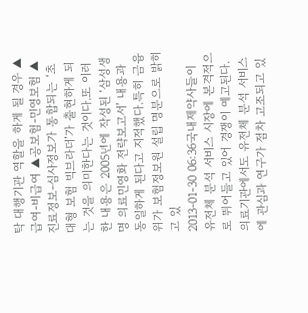탁 대행기관 역할을 하게 될 경우 ▲급여-비급여 ▲공보험-민영보험 ▲진료정보-심사정보가 통합되는 ‘초대형 보험 빅브라더’가 출현하게 되는 것을 의미한다는 것이다.또 이러한 내용은 2005년에 작성된 ‘삼성생명 의료민영화 전략보고서’ 내용과 동일하게 된다고 지적했다.특히 금융위가 보험정보원 설립 명분으로 밝히고 있
2013-01-30 06:36국내제약사들이 유전체 분석 서비스 시장에 본격적으로 뛰어들고 있어 경쟁이 예고된다.의료기관에서도 유전체 분석 서비스에 관심과 연구가 점차 고조되고 있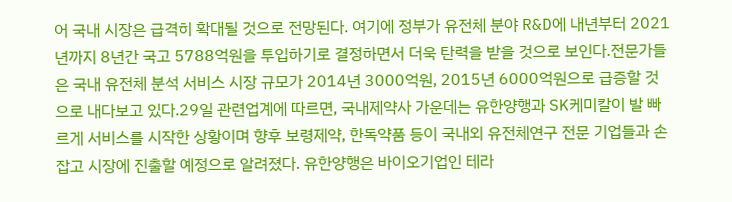어 국내 시장은 급격히 확대될 것으로 전망된다. 여기에 정부가 유전체 분야 R&D에 내년부터 2021년까지 8년간 국고 5788억원을 투입하기로 결정하면서 더욱 탄력을 받을 것으로 보인다.전문가들은 국내 유전체 분석 서비스 시장 규모가 2014년 3000억원, 2015년 6000억원으로 급증할 것으로 내다보고 있다.29일 관련업계에 따르면, 국내제약사 가운데는 유한양행과 SK케미칼이 발 빠르게 서비스를 시작한 상황이며 향후 보령제약, 한독약품 등이 국내외 유전체연구 전문 기업들과 손잡고 시장에 진출할 예정으로 알려졌다. 유한양행은 바이오기업인 테라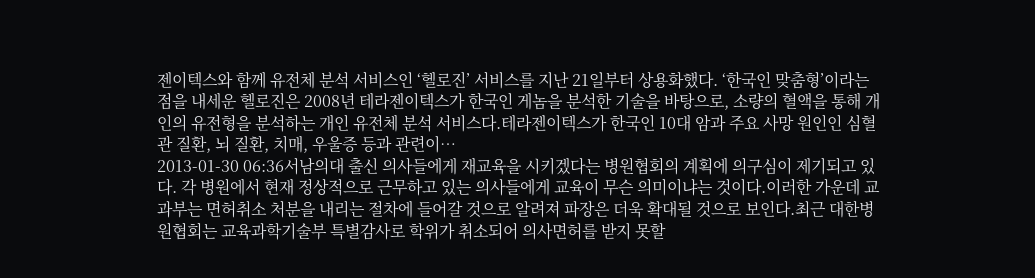젠이텍스와 함께 유전체 분석 서비스인 ‘헬로진’ 서비스를 지난 21일부터 상용화했다. ‘한국인 맞춤형’이라는 점을 내세운 헬로진은 2008년 테라젠이텍스가 한국인 게놈을 분석한 기술을 바탕으로, 소량의 혈액을 통해 개인의 유전형을 분석하는 개인 유전체 분석 서비스다.테라젠이텍스가 한국인 10대 암과 주요 사망 원인인 심혈관 질환, 뇌 질환, 치매, 우울증 등과 관련이…
2013-01-30 06:36서남의대 출신 의사들에게 재교육을 시키겠다는 병원협회의 계획에 의구심이 제기되고 있다. 각 병원에서 현재 정상적으로 근무하고 있는 의사들에게 교육이 무슨 의미이냐는 것이다.이러한 가운데 교과부는 면허취소 처분을 내리는 절차에 들어갈 것으로 알려져 파장은 더욱 확대될 것으로 보인다.최근 대한병원협회는 교육과학기술부 특별감사로 학위가 취소되어 의사면허를 받지 못할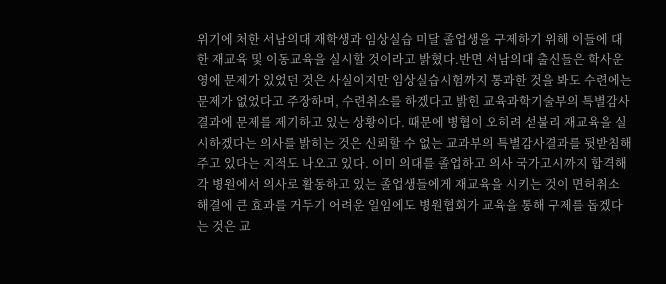위기에 처한 서남의대 재학생과 임상실습 미달 졸업생을 구제하기 위해 이들에 대한 재교육 및 이동교육을 실시할 것이라고 밝혔다.반면 서남의대 출신들은 학사운영에 문제가 있었던 것은 사실이지만 임상실습시험까지 통과한 것을 봐도 수련에는 문제가 없었다고 주장하며, 수련취소를 하겠다고 밝힌 교육과학기술부의 특별감사 결과에 문제를 제기하고 있는 상황이다. 때문에 병협이 오히려 섣불리 재교육을 실시하겠다는 의사를 밝히는 것은 신뢰할 수 없는 교과부의 특별감사결과를 뒷받침해주고 있다는 지적도 나오고 있다. 이미 의대를 졸업하고 의사 국가고시까지 합격해 각 병원에서 의사로 활동하고 있는 졸업생들에게 재교육을 시키는 것이 면허취소 해결에 큰 효과를 거두기 어려운 일임에도 병원협회가 교육을 통해 구제를 돕겠다는 것은 교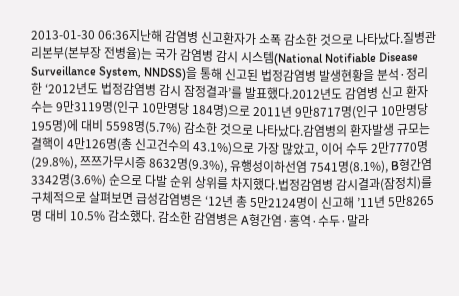2013-01-30 06:36지난해 감염병 신고환자가 소폭 감소한 것으로 나타났다.질병관리본부(본부장 전병율)는 국가 감염병 감시 시스템(National Notifiable Disease Surveillance System, NNDSS)을 통해 신고된 법정감염병 발생현황을 분석·정리한 ‘2012년도 법정감염병 감시 잠정결과’를 발표했다.2012년도 감염병 신고 환자수는 9만3119명(인구 10만명당 184명)으로 2011년 9만8717명(인구 10만명당 195명)에 대비 5598명(5.7%) 감소한 것으로 나타났다.감염병의 환자발생 규모는 결핵이 4만126명(총 신고건수의 43.1%)으로 가장 많았고, 이어 수두 2만7770명(29.8%), 쯔쯔가무시증 8632명(9.3%), 유행성이하선염 7541명(8.1%), B형간염 3342명(3.6%) 순으로 다발 순위 상위를 차지했다.법정감염병 감시결과(잠정치)를 구체적으로 살펴보면 급성감염병은 ‘12년 총 5만2124명이 신고해 ’11년 5만8265명 대비 10.5% 감소했다. 감소한 감염병은 A형간염·홍역·수두·말라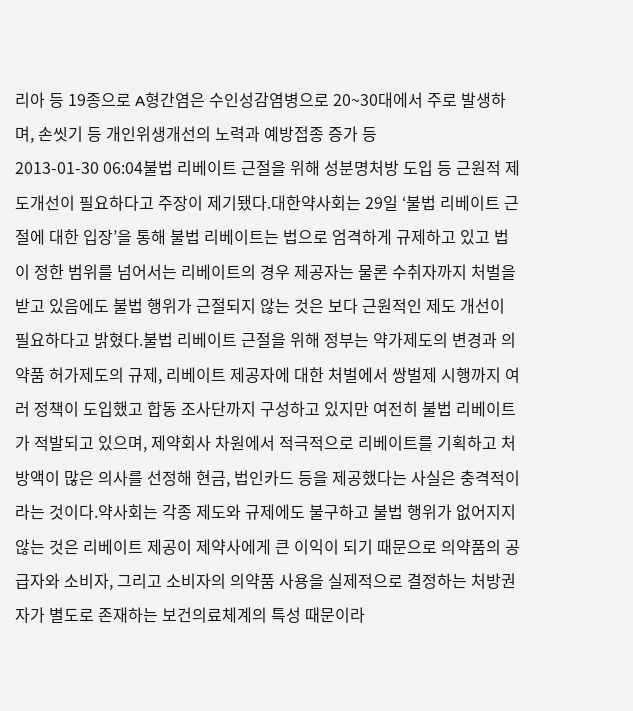리아 등 19종으로 A형간염은 수인성감염병으로 20~30대에서 주로 발생하며, 손씻기 등 개인위생개선의 노력과 예방접종 증가 등
2013-01-30 06:04불법 리베이트 근절을 위해 성분명처방 도입 등 근원적 제도개선이 필요하다고 주장이 제기됐다.대한약사회는 29일 ‘불법 리베이트 근절에 대한 입장’을 통해 불법 리베이트는 법으로 엄격하게 규제하고 있고 법이 정한 범위를 넘어서는 리베이트의 경우 제공자는 물론 수취자까지 처벌을 받고 있음에도 불법 행위가 근절되지 않는 것은 보다 근원적인 제도 개선이 필요하다고 밝혔다.불법 리베이트 근절을 위해 정부는 약가제도의 변경과 의약품 허가제도의 규제, 리베이트 제공자에 대한 처벌에서 쌍벌제 시행까지 여러 정책이 도입했고 합동 조사단까지 구성하고 있지만 여전히 불법 리베이트가 적발되고 있으며, 제약회사 차원에서 적극적으로 리베이트를 기획하고 처방액이 많은 의사를 선정해 현금, 법인카드 등을 제공했다는 사실은 충격적이라는 것이다.약사회는 각종 제도와 규제에도 불구하고 불법 행위가 없어지지 않는 것은 리베이트 제공이 제약사에게 큰 이익이 되기 때문으로 의약품의 공급자와 소비자, 그리고 소비자의 의약품 사용을 실제적으로 결정하는 처방권자가 별도로 존재하는 보건의료체계의 특성 때문이라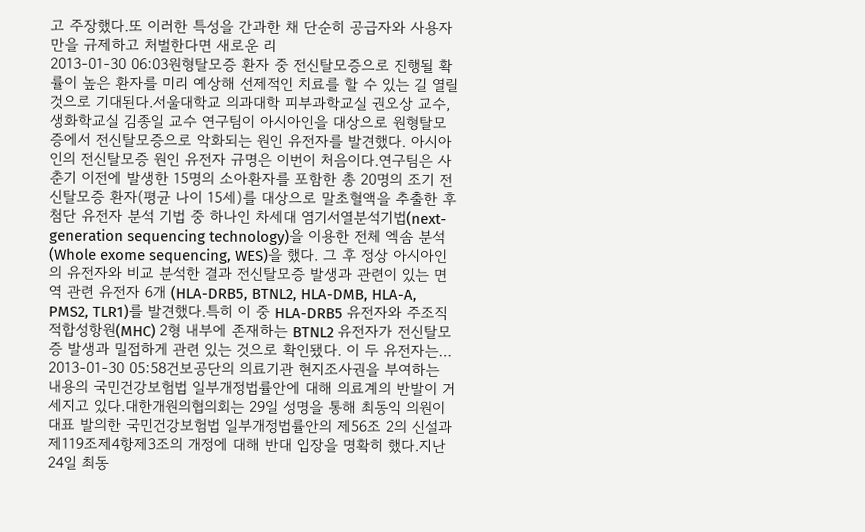고 주장했다.또 이러한 특성을 간과한 채 단순히 공급자와 사용자만을 규제하고 처벌한다면 새로운 리
2013-01-30 06:03원형탈모증 환자 중 전신탈모증으로 진행될 확률이 높은 환자를 미리 예상해 선제적인 치료를 할 수 있는 길 열릴 것으로 기대된다.서울대학교 의과대학 피부과학교실 권오상 교수, 생화학교실 김종일 교수 연구팀이 아시아인을 대상으로 원형탈모증에서 전신탈모증으로 악화되는 원인 유전자를 발견했다. 아시아인의 전신탈모증 원인 유전자 규명은 이번이 처음이다.연구팀은 사춘기 이전에 발생한 15명의 소아환자를 포함한 총 20명의 조기 전신탈모증 환자(평균 나이 15세)를 대상으로 말초혈액을 추출한 후 첨단 유전자 분석 기법 중 하나인 차세대 염기서열분석기법(next-generation sequencing technology)을 이용한 전체 엑솜 분석(Whole exome sequencing, WES)을 했다. 그 후 정상 아시아인의 유전자와 비교 분석한 결과 전신탈모증 발생과 관련이 있는 면역 관련 유전자 6개 (HLA-DRB5, BTNL2, HLA-DMB, HLA-A, PMS2, TLR1)를 발견했다.특히 이 중 HLA-DRB5 유전자와 주조직적합성항원(MHC) 2형 내부에 존재하는 BTNL2 유전자가 전신탈모증 발생과 밀접하게 관련 있는 것으로 확인됐다. 이 두 유전자는…
2013-01-30 05:58건보공단의 의료기관 현지조사권을 부여하는 내용의 국민건강보험법 일부개정법률안에 대해 의료계의 반발이 거세지고 있다.대한개원의협의회는 29일 성명을 통해 최동익 의원이 대표 발의한 국민건강보험법 일부개정법률안의 제56조 2의 신설과 제119조제4항제3조의 개정에 대해 반대 입장을 명확히 했다.지난 24일 최동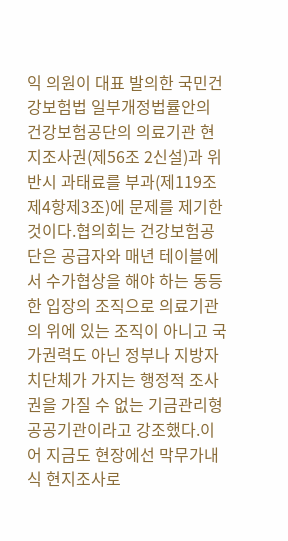익 의원이 대표 발의한 국민건강보험법 일부개정법률안의 건강보험공단의 의료기관 현지조사권(제56조 2신설)과 위반시 과태료를 부과(제119조제4항제3조)에 문제를 제기한 것이다.협의회는 건강보험공단은 공급자와 매년 테이블에서 수가협상을 해야 하는 동등한 입장의 조직으로 의료기관의 위에 있는 조직이 아니고 국가권력도 아닌 정부나 지방자치단체가 가지는 행정적 조사권을 가질 수 없는 기금관리형 공공기관이라고 강조했다.이어 지금도 현장에선 막무가내식 현지조사로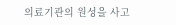의료기관의 원성을 사고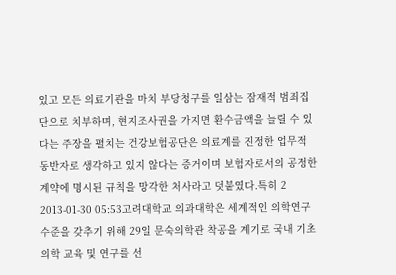있고 모든 의료기관을 마치 부당청구를 일삼는 잠재적 범죄집단으로 치부하며, 현지조사권을 가지면 환수금액을 늘릴 수 있다는 주장을 펼치는 건강보험공단은 의료계를 진정한 업무적 동반자로 생각하고 있지 않다는 증거이며 보험자로서의 공정한 계약에 명시된 규칙을 망각한 처사라고 덧붙였다.특히 2
2013-01-30 05:53고려대학교 의과대학은 세계적인 의학연구수준을 갖추기 위해 29일 문숙의학관 착공을 계기로 국내 기초의학 교육 및 연구를 선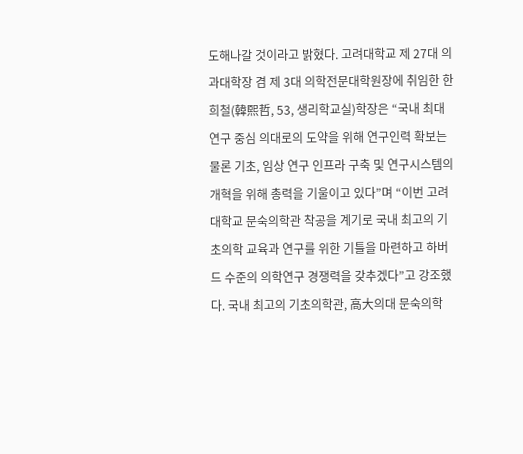도해나갈 것이라고 밝혔다. 고려대학교 제 27대 의과대학장 겸 제 3대 의학전문대학원장에 취임한 한희철(韓熙哲, 53, 생리학교실)학장은 “국내 최대 연구 중심 의대로의 도약을 위해 연구인력 확보는 물론 기초, 임상 연구 인프라 구축 및 연구시스템의 개혁을 위해 총력을 기울이고 있다”며 “이번 고려대학교 문숙의학관 착공을 계기로 국내 최고의 기초의학 교육과 연구를 위한 기틀을 마련하고 하버드 수준의 의학연구 경쟁력을 갖추겠다”고 강조했다. 국내 최고의 기초의학관, 高大의대 문숙의학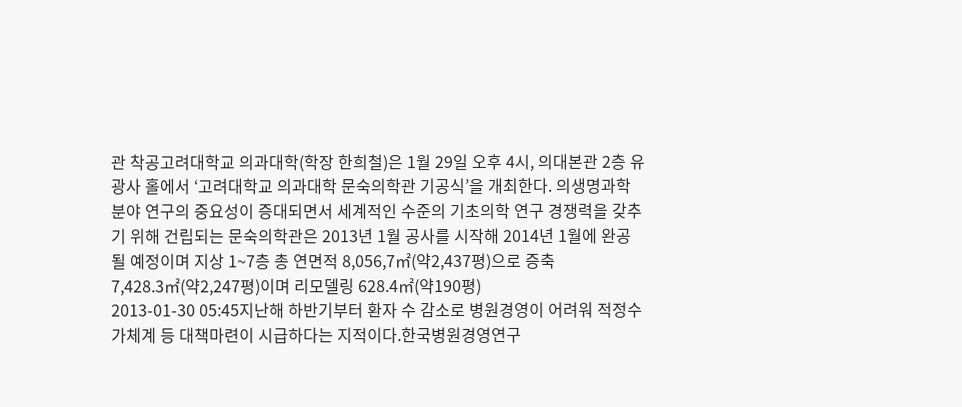관 착공고려대학교 의과대학(학장 한희철)은 1월 29일 오후 4시, 의대본관 2층 유광사 홀에서 ‘고려대학교 의과대학 문숙의학관 기공식’을 개최한다. 의생명과학 분야 연구의 중요성이 증대되면서 세계적인 수준의 기초의학 연구 경쟁력을 갖추기 위해 건립되는 문숙의학관은 2013년 1월 공사를 시작해 2014년 1월에 완공될 예정이며 지상 1~7층 총 연면적 8,056,7㎡(약2,437평)으로 증축 7,428.3㎡(약2,247평)이며 리모델링 628.4㎡(약190평)
2013-01-30 05:45지난해 하반기부터 환자 수 감소로 병원경영이 어려워 적정수가체계 등 대책마련이 시급하다는 지적이다.한국병원경영연구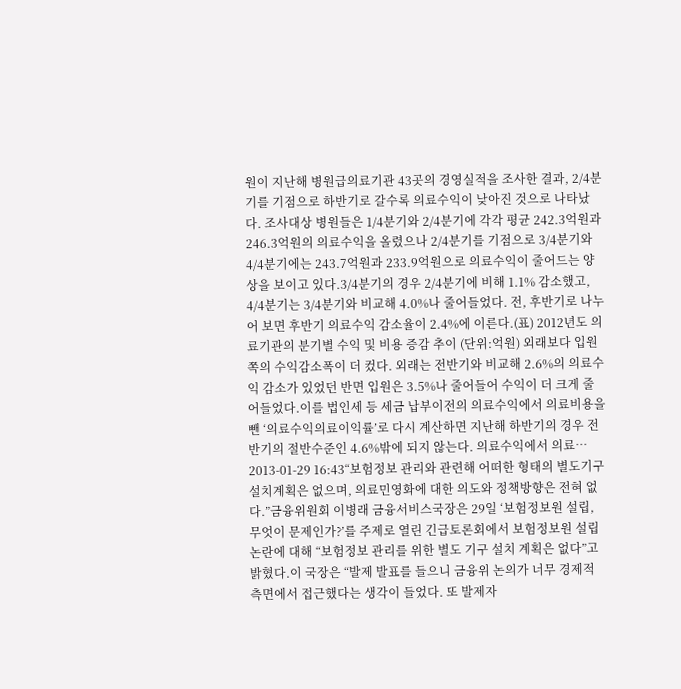원이 지난해 병원급의료기관 43곳의 경영실적을 조사한 결과, 2/4분기를 기점으로 하반기로 갈수록 의료수익이 낮아진 것으로 나타났다. 조사대상 병원들은 1/4분기와 2/4분기에 각각 평균 242.3억원과 246.3억원의 의료수익을 올렸으나 2/4분기를 기점으로 3/4분기와 4/4분기에는 243.7억원과 233.9억원으로 의료수익이 줄어드는 양상을 보이고 있다.3/4분기의 경우 2/4분기에 비해 1.1% 감소했고, 4/4분기는 3/4분기와 비교해 4.0%나 줄어들었다. 전, 후반기로 나누어 보면 후반기 의료수익 감소율이 2.4%에 이른다.(표) 2012년도 의료기관의 분기별 수익 및 비용 증감 추이 (단위:억원) 외래보다 입원 쪽의 수익감소폭이 더 컸다. 외래는 전반기와 비교해 2.6%의 의료수익 감소가 있었던 반면 입원은 3.5%나 줄어들어 수익이 더 크게 줄어들었다.이를 법인세 등 세금 납부이전의 의료수익에서 의료비용을 뺀 ‘의료수익의료이익률’로 다시 계산하면 지난해 하반기의 경우 전반기의 절반수준인 4.6%밖에 되지 않는다. 의료수익에서 의료…
2013-01-29 16:43“보험정보 관리와 관련해 어떠한 형태의 별도기구 설치계획은 없으며, 의료민영화에 대한 의도와 정책방향은 전혀 없다.”금융위원회 이병래 금융서비스국장은 29일 ‘보험정보원 설립, 무엇이 문제인가?’를 주제로 열린 긴급토론회에서 보험정보원 설립 논란에 대해 “보험정보 관리를 위한 별도 기구 설치 계획은 없다”고 밝혔다.이 국장은 “발제 발표를 들으니 금융위 논의가 너무 경제적 측면에서 접근했다는 생각이 들었다. 또 발제자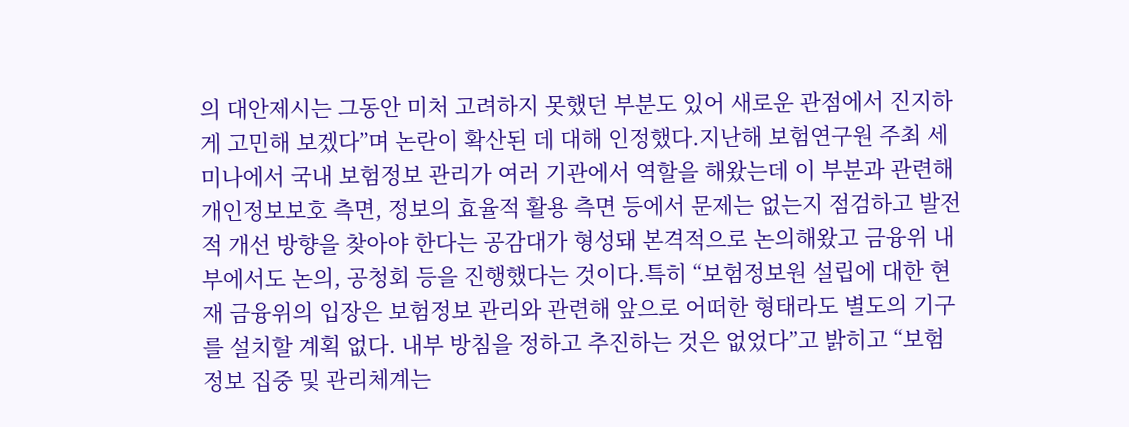의 대안제시는 그동안 미처 고려하지 못했던 부분도 있어 새로운 관점에서 진지하게 고민해 보겠다”며 논란이 확산된 데 대해 인정했다.지난해 보험연구원 주최 세미나에서 국내 보험정보 관리가 여러 기관에서 역할을 해왔는데 이 부분과 관련해 개인정보보호 측면, 정보의 효율적 활용 측면 등에서 문제는 없는지 점검하고 발전적 개선 방향을 찾아야 한다는 공감대가 형성돼 본격적으로 논의해왔고 금융위 내부에서도 논의, 공청회 등을 진행했다는 것이다.특히 “보험정보원 설립에 대한 현재 금융위의 입장은 보험정보 관리와 관련해 앞으로 어떠한 형태라도 별도의 기구를 설치할 계획 없다. 내부 방침을 정하고 추진하는 것은 없었다”고 밝히고 “보험정보 집중 및 관리체계는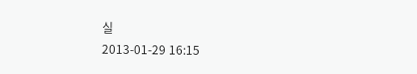실
2013-01-29 16:15